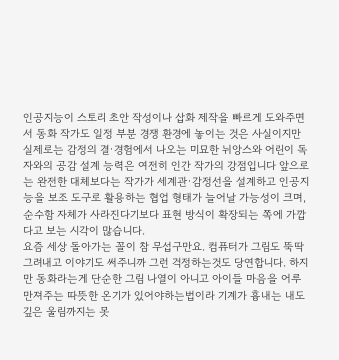인공지능이 스토리 초안 작성이나 삽화 제작을 빠르게 도와주면서 동화 작가도 일정 부분 경쟁 환경에 놓이는 것은 사실이지만 실제로는 감정의 결·경험에서 나오는 미묘한 뉘앙스와 어린이 독자와의 공감 설계 능력은 여전히 인간 작가의 강점입니다 앞으로는 완전한 대체보다는 작가가 세계관·감정선을 설계하고 인공지능을 보조 도구로 활용하는 협업 형태가 늘어날 가능성이 크며, 순수함 자체가 사라진다기보다 표현 방식이 확장되는 쪽에 가깝다고 보는 시각이 많습니다.
요즘 세상 돌아가는 꼴이 참 무섭구만요. 컴퓨터가 그림도 뚝딱 그려내고 이야기도 써주니까 그런 걱정하는것도 당연합니다. 하지만 동화라는게 단순한 그림 나열이 아니고 아이들 마음을 어루만져주는 따뜻한 온기가 있어야하는법이라 기계가 흉내는 내도 깊은 울림까지는 못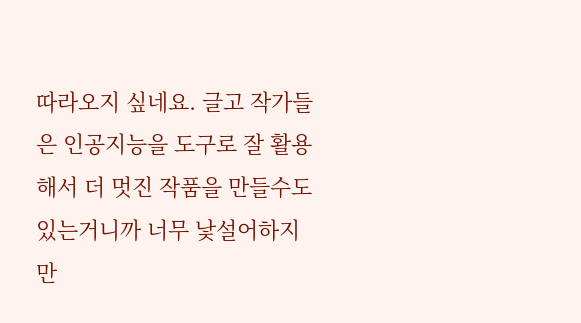따라오지 싶네요. 글고 작가들은 인공지능을 도구로 잘 활용해서 더 멋진 작품을 만들수도있는거니까 너무 낯설어하지만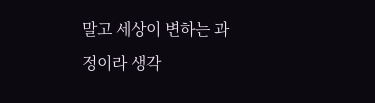말고 세상이 변하는 과정이라 생각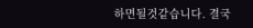하면될것같습니다. 결국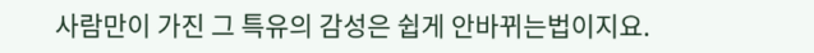사람만이 가진 그 특유의 감성은 쉽게 안바뀌는법이지요.